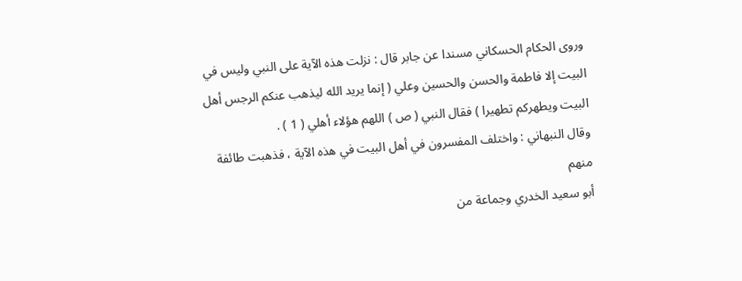وروى الحكام الحسكاني مسندا عن جابر قال : نزلت هذه الآية على النبي وليس في
البيت إلا فاطمة والحسن والحسين وعلي ( إنما يريد الله ليذهب عنكم الرجس أهل
البيت ويطهركم تطهيرا ) فقال النبي ( ص ) اللهم هؤلاء أهلي ( 1 ) .
وقال النبهاني : واختلف المفسرون في أهل البيت في هذه الآية ، فذهبت طائفة منهم
أبو سعيد الخدري وجماعة من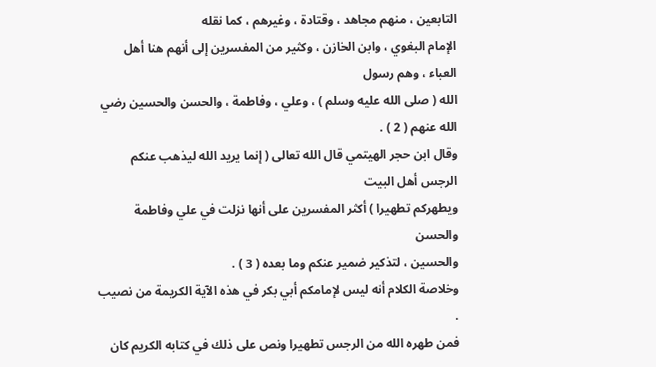التابعين ، منهم مجاهد ، وقتادة ، وغيرهم ، كما نقله
الإمام البغوي ، وابن الخازن ، وكثير من المفسرين إلى أنهم هنا أهل العباء ، وهم رسول
الله ( صلى الله عليه وسلم ) ، وعلي ، وفاطمة ، والحسن والحسين رضي الله عنهم ( 2 ) .
وقال ابن حجر الهيتمي قال الله تعالى ( إنما يريد الله ليذهب عنكم الرجس أهل البيت
ويطهركم تطهيرا ) أكثر المفسرين على أنها نزلت في علي وفاطمة والحسن
والحسين ، لتذكير ضمير عنكم وما بعده ( 3 ) .
وخلاصة الكلام أنه ليس لإمامكم أبي بكر في هذه الآية الكريمة من نصيب .
فمن طهره الله من الرجس تطهيرا ونص على ذلك في كتابه الكريم كان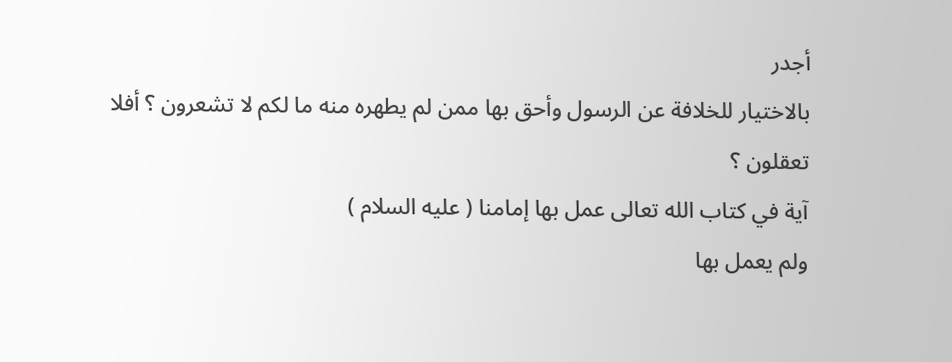أجدر
بالاختيار للخلافة عن الرسول وأحق بها ممن لم يطهره منه ما لكم لا تشعرون ؟ أفلا
تعقلون ؟
آية في كتاب الله تعالى عمل بها إمامنا ( عليه السلام )
ولم يعمل بها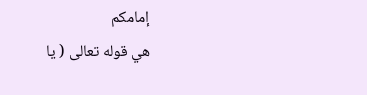إمامكم
هي قوله تعالى ( يا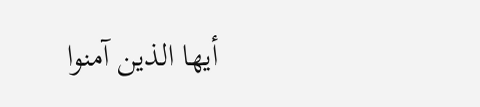أيها الذين آمنوا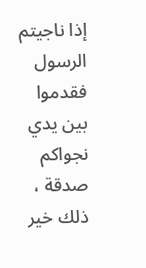إذا ناجيتم الرسول فقدموا بين يدي نجواكم
صدقة ، ذلك خير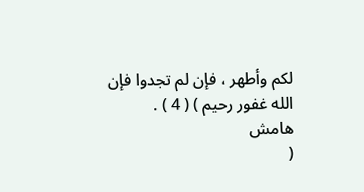لكم وأطهر ، فإن لم تجدوا فإن الله غفور رحيم ) ( 4 ) .
هامش
(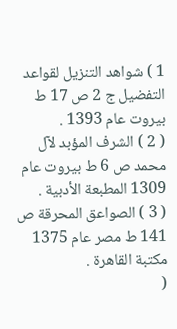1 ) شواهد التنزيل لقواعد التفضيل ج 2 ص 17 ط بيروت عام 1393 .
( 2 ) الشرف المؤبد لآل محمد ص 6 ط بيروت عام 1309 المطبعة الأدبية .
( 3 ) الصواعق المحرقة ص 141 ط مصر عام 1375 مكتبة القاهرة .
(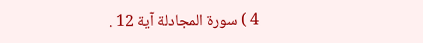4 ) سورة المجادلة آية 12 .